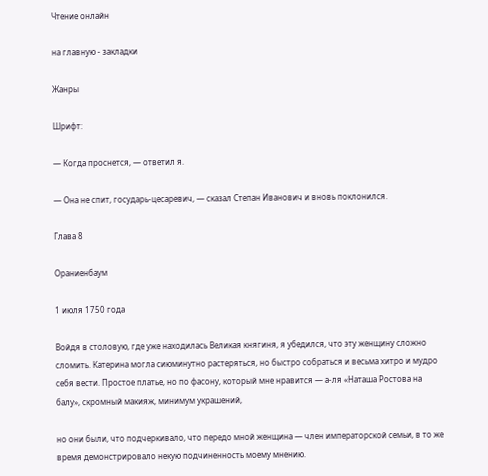Чтение онлайн

на главную - закладки

Жанры

Шрифт:

— Когда проснется, — ответил я.

— Она не спит, государь-цесаревич, — сказал Степан Иванович и вновь поклонился.

Глава 8

Ораниенбаум

1 июля 1750 года

Войдя в столовую, где уже находилась Великая княгиня, я убедился, что эту женщину сложно сломить. Катерина могла сиюминутно растеряться, но быстро собраться и весьма хитро и мудро себя вести. Простое платье, но по фасону, который мне нравится — а-ля «Наташа Ростова на балу», скромный макияж, минимум украшений,

но они были, что подчеркивало, что передо мной женщина — член императорской семьи, в то же время демонстрировало некую подчиненность моему мнению.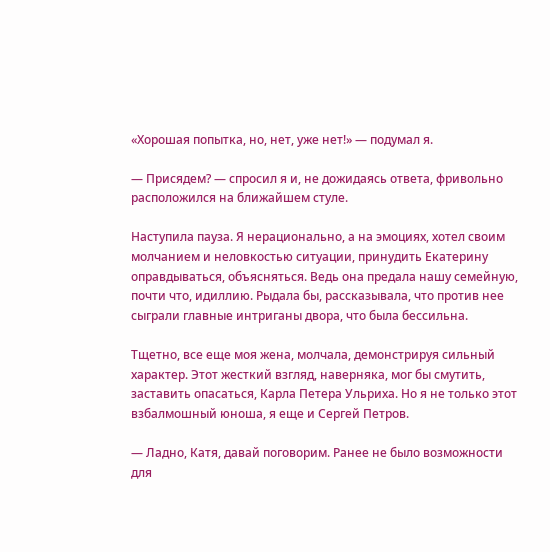«Хорошая попытка, но, нет, уже нет!» — подумал я.

— Присядем? — спросил я и, не дожидаясь ответа, фривольно расположился на ближайшем стуле.

Наступила пауза. Я нерационально, а на эмоциях, хотел своим молчанием и неловкостью ситуации, принудить Екатерину оправдываться, объясняться. Ведь она предала нашу семейную, почти что, идиллию. Рыдала бы, рассказывала, что против нее сыграли главные интриганы двора, что была бессильна.

Тщетно, все еще моя жена, молчала, демонстрируя сильный характер. Этот жесткий взгляд, наверняка, мог бы смутить, заставить опасаться, Карла Петера Ульриха. Но я не только этот взбалмошный юноша, я еще и Сергей Петров.

— Ладно, Катя, давай поговорим. Ранее не было возможности для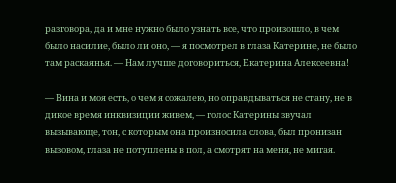разговора, да и мне нужно было узнать все, что произошло, в чем было насилие, было ли оно, — я посмотрел в глаза Катерине, не было там раскаянья. — Нам лучше договориться, Екатерина Алексеевна!

— Вина и моя есть, о чем я сожалею, но оправдываться не стану, не в дикое время инквизиции живем, — голос Катерины звучал вызывающе, тон, с которым она произносила слова, был пронизан вызовом, глаза не потуплены в пол, а смотрят на меня, не мигая.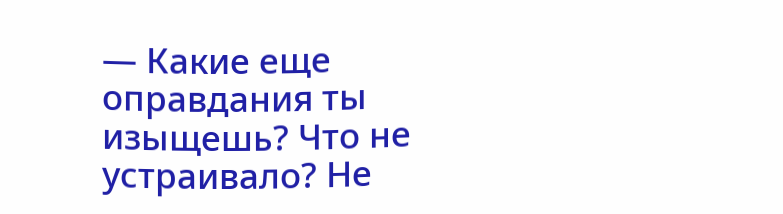— Какие еще оправдания ты изыщешь? Что не устраивало? Не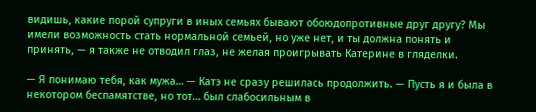видишь, какие порой супруги в иных семьях бывают обоюдопротивные друг другу? Мы имели возможность стать нормальной семьей, но уже нет, и ты должна понять и принять, — я также не отводил глаз, не желая проигрывать Катерине в гляделки.

— Я понимаю тебя, как мужа… — Катэ не сразу решилась продолжить. — Пусть я и была в некотором беспамятстве, но тот… был слабосильным в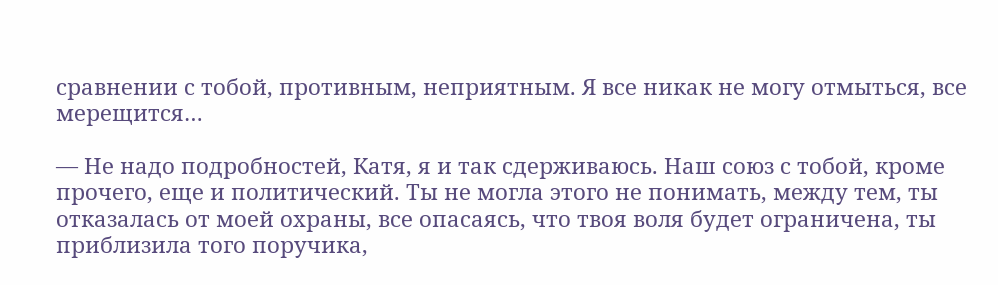сравнении с тобой, противным, неприятным. Я все никак не могу отмыться, все мерещится…

— Не надо подробностей, Катя, я и так сдерживаюсь. Наш союз с тобой, кроме прочего, еще и политический. Ты не могла этого не понимать, между тем, ты отказалась от моей охраны, все опасаясь, что твоя воля будет ограничена, ты приблизила того поручика,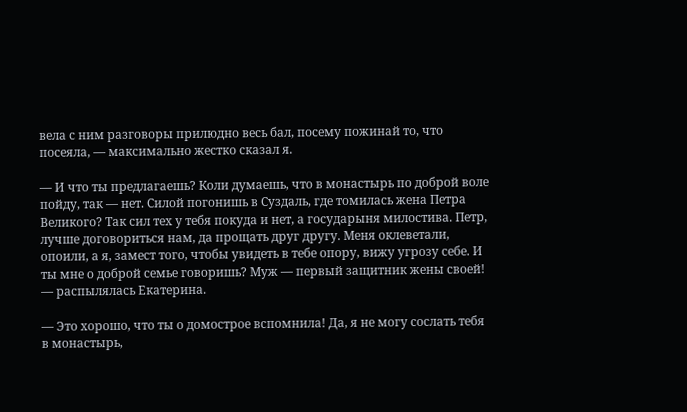вела с ним разговоры прилюдно весь бал, посему пожинай то, что посеяла, — максимально жестко сказал я.

— И что ты предлагаешь? Коли думаешь, что в монастырь по доброй воле пойду, так — нет. Силой погонишь в Суздаль, где томилась жена Петра Великого? Так сил тех у тебя покуда и нет, а государыня милостива. Петр, лучше договориться нам, да прощать друг другу. Меня оклеветали, опоили, а я, замест того, чтобы увидеть в тебе опору, вижу угрозу себе. И ты мне о доброй семье говоришь? Муж — первый защитник жены своей! — распылялась Екатерина.

— Это хорошо, что ты о домострое вспомнила! Да, я не могу сослать тебя в монастырь,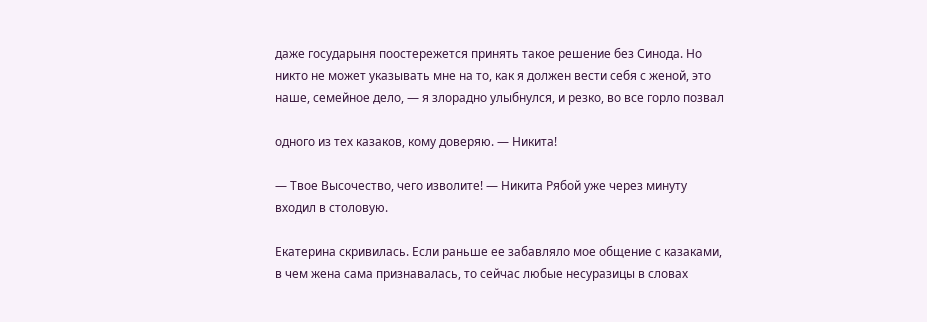даже государыня поостережется принять такое решение без Синода. Но никто не может указывать мне на то, как я должен вести себя с женой, это наше, семейное дело, — я злорадно улыбнулся, и резко, во все горло позвал

одного из тех казаков, кому доверяю. — Никита!

— Твое Высочество, чего изволите! — Никита Рябой уже через минуту входил в столовую.

Екатерина скривилась. Если раньше ее забавляло мое общение с казаками, в чем жена сама признавалась, то сейчас любые несуразицы в словах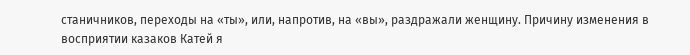станичников, переходы на «ты», или, напротив, на «вы», раздражали женщину. Причину изменения в восприятии казаков Катей я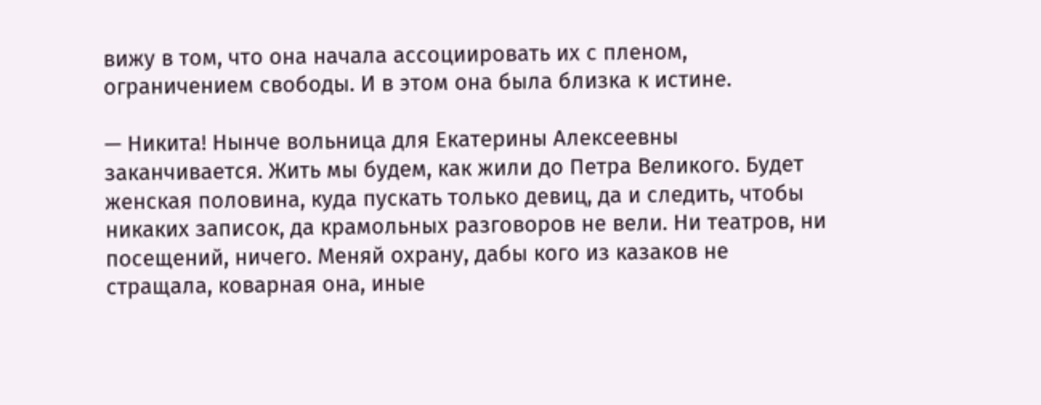вижу в том, что она начала ассоциировать их с пленом, ограничением свободы. И в этом она была близка к истине.

— Никита! Нынче вольница для Екатерины Алексеевны заканчивается. Жить мы будем, как жили до Петра Великого. Будет женская половина, куда пускать только девиц, да и следить, чтобы никаких записок, да крамольных разговоров не вели. Ни театров, ни посещений, ничего. Меняй охрану, дабы кого из казаков не стращала, коварная она, иные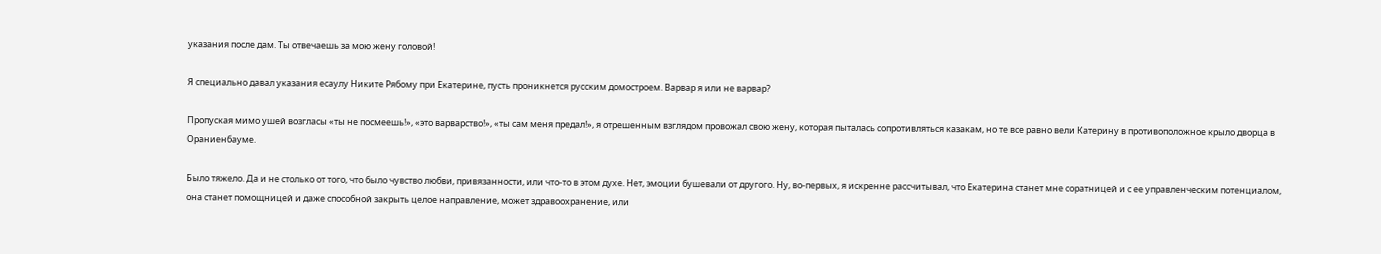указания после дам. Ты отвечаешь за мою жену головой!

Я специально давал указания есаулу Никите Рябому при Екатерине, пусть проникнется русским домостроем. Варвар я или не варвар?

Пропуская мимо ушей возгласы «ты не посмеешь!», «это варварство!», «ты сам меня предал!», я отрешенным взглядом провожал свою жену, которая пыталась сопротивляться казакам, но те все равно вели Катерину в противоположное крыло дворца в Ораниенбауме.

Было тяжело. Да и не столько от того, что было чувство любви, привязанности, или что-то в этом духе. Нет, эмоции бушевали от другого. Ну, во-первых, я искренне рассчитывал, что Екатерина станет мне соратницей и с ее управленческим потенциалом, она станет помощницей и даже способной закрыть целое направление, может здравоохранение, или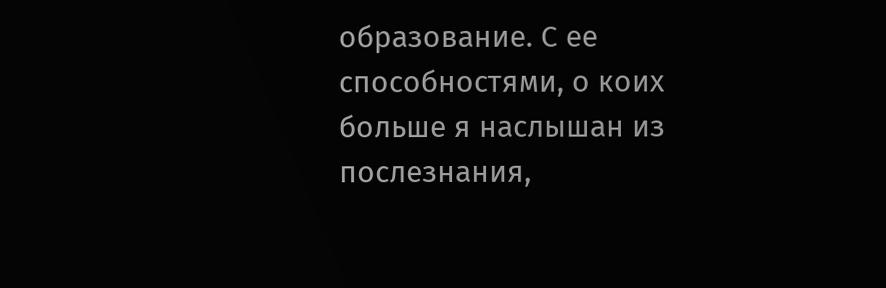образование. С ее способностями, о коих больше я наслышан из послезнания,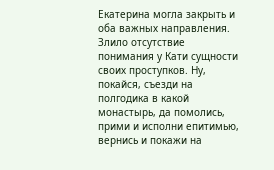Екатерина могла закрыть и оба важных направления. Злило отсутствие понимания у Кати сущности своих проступков. Ну, покайся, съезди на полгодика в какой монастырь, да помолись, прими и исполни епитимью, вернись и покажи на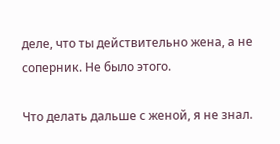деле, что ты действительно жена, а не соперник. Не было этого.

Что делать дальше с женой, я не знал.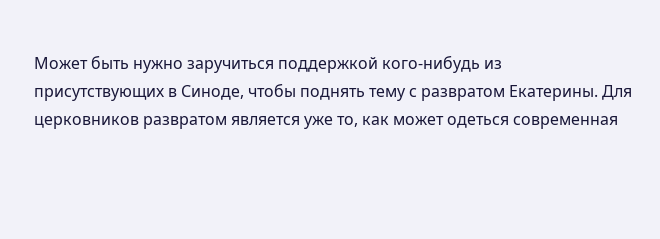Может быть нужно заручиться поддержкой кого-нибудь из присутствующих в Синоде, чтобы поднять тему с развратом Екатерины. Для церковников развратом является уже то, как может одеться современная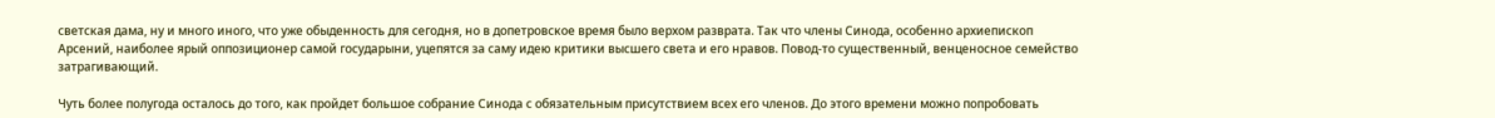светская дама, ну и много иного, что уже обыденность для сегодня, но в допетровское время было верхом разврата. Так что члены Синода, особенно архиепископ Арсений, наиболее ярый оппозиционер самой государыни, уцепятся за саму идею критики высшего света и его нравов. Повод-то существенный, венценосное семейство затрагивающий.

Чуть более полугода осталось до того, как пройдет большое собрание Синода с обязательным присутствием всех его членов. До этого времени можно попробовать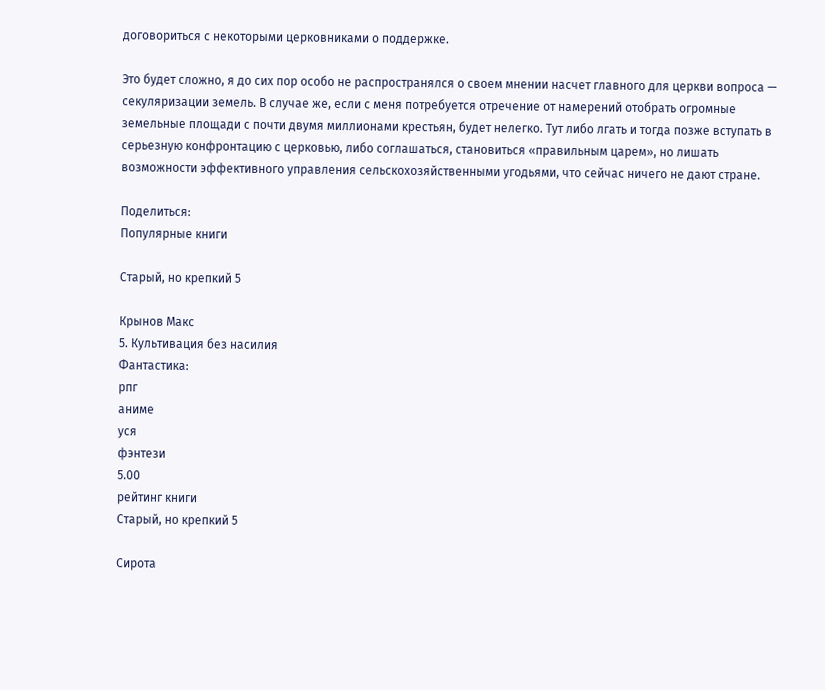договориться с некоторыми церковниками о поддержке.

Это будет сложно, я до сих пор особо не распространялся о своем мнении насчет главного для церкви вопроса — секуляризации земель. В случае же, если с меня потребуется отречение от намерений отобрать огромные земельные площади с почти двумя миллионами крестьян, будет нелегко. Тут либо лгать и тогда позже вступать в серьезную конфронтацию с церковью, либо соглашаться, становиться «правильным царем», но лишать возможности эффективного управления сельскохозяйственными угодьями, что сейчас ничего не дают стране.

Поделиться:
Популярные книги

Старый, но крепкий 5

Крынов Макс
5. Культивация без насилия
Фантастика:
рпг
аниме
уся
фэнтези
5.00
рейтинг книги
Старый, но крепкий 5

Сирота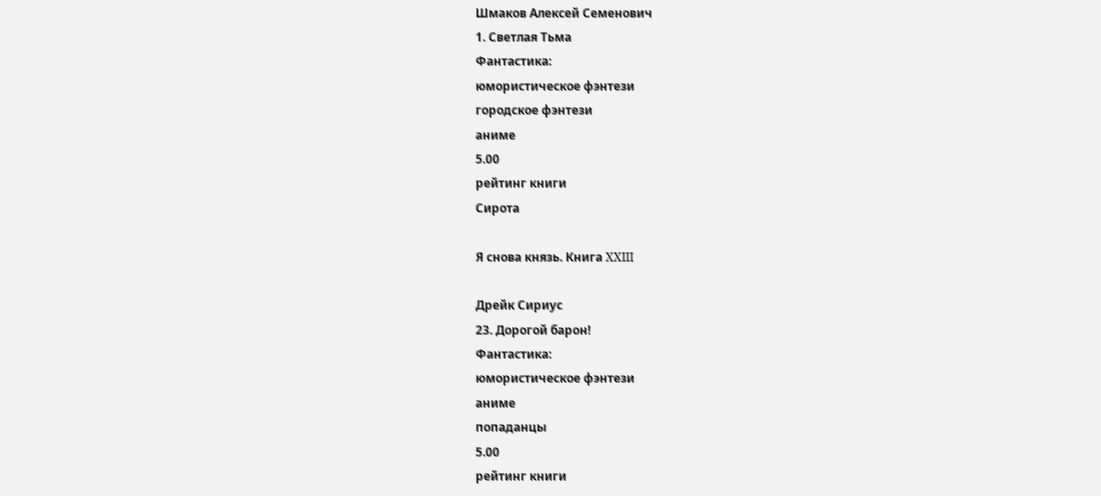Шмаков Алексей Семенович
1. Светлая Тьма
Фантастика:
юмористическое фэнтези
городское фэнтези
аниме
5.00
рейтинг книги
Сирота

Я снова князь. Книга XXIII

Дрейк Сириус
23. Дорогой барон!
Фантастика:
юмористическое фэнтези
аниме
попаданцы
5.00
рейтинг книги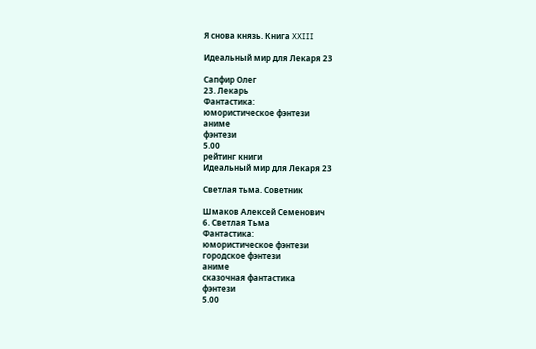Я снова князь. Книга XXIII

Идеальный мир для Лекаря 23

Сапфир Олег
23. Лекарь
Фантастика:
юмористическое фэнтези
аниме
фэнтези
5.00
рейтинг книги
Идеальный мир для Лекаря 23

Светлая тьма. Советник

Шмаков Алексей Семенович
6. Светлая Тьма
Фантастика:
юмористическое фэнтези
городское фэнтези
аниме
сказочная фантастика
фэнтези
5.00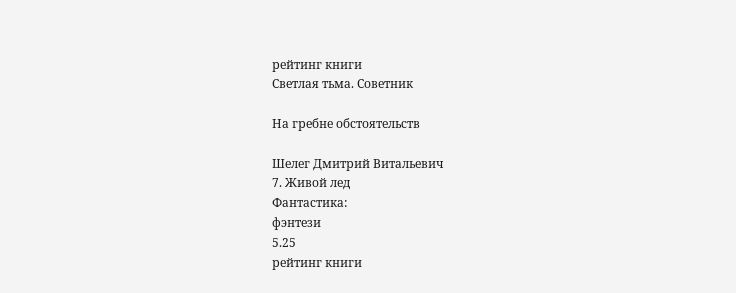рейтинг книги
Светлая тьма. Советник

На гребне обстоятельств

Шелег Дмитрий Витальевич
7. Живой лед
Фантастика:
фэнтези
5.25
рейтинг книги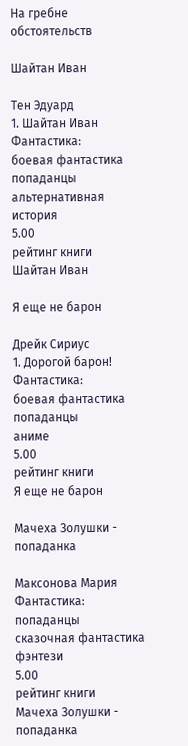На гребне обстоятельств

Шайтан Иван

Тен Эдуард
1. Шайтан Иван
Фантастика:
боевая фантастика
попаданцы
альтернативная история
5.00
рейтинг книги
Шайтан Иван

Я еще не барон

Дрейк Сириус
1. Дорогой барон!
Фантастика:
боевая фантастика
попаданцы
аниме
5.00
рейтинг книги
Я еще не барон

Мачеха Золушки - попаданка

Максонова Мария
Фантастика:
попаданцы
сказочная фантастика
фэнтези
5.00
рейтинг книги
Мачеха Золушки - попаданка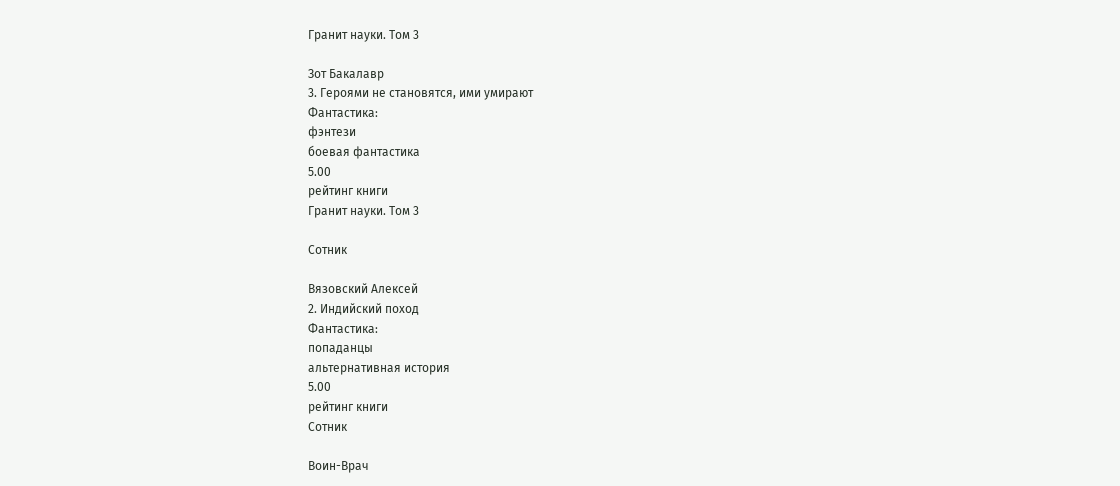Гранит науки. Том 3

Зот Бакалавр
3. Героями не становятся, ими умирают
Фантастика:
фэнтези
боевая фантастика
5.00
рейтинг книги
Гранит науки. Том 3

Сотник

Вязовский Алексей
2. Индийский поход
Фантастика:
попаданцы
альтернативная история
5.00
рейтинг книги
Сотник

Воин-Врач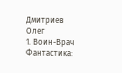Дмитриев Олег
1. Воин-Врач
Фантастика: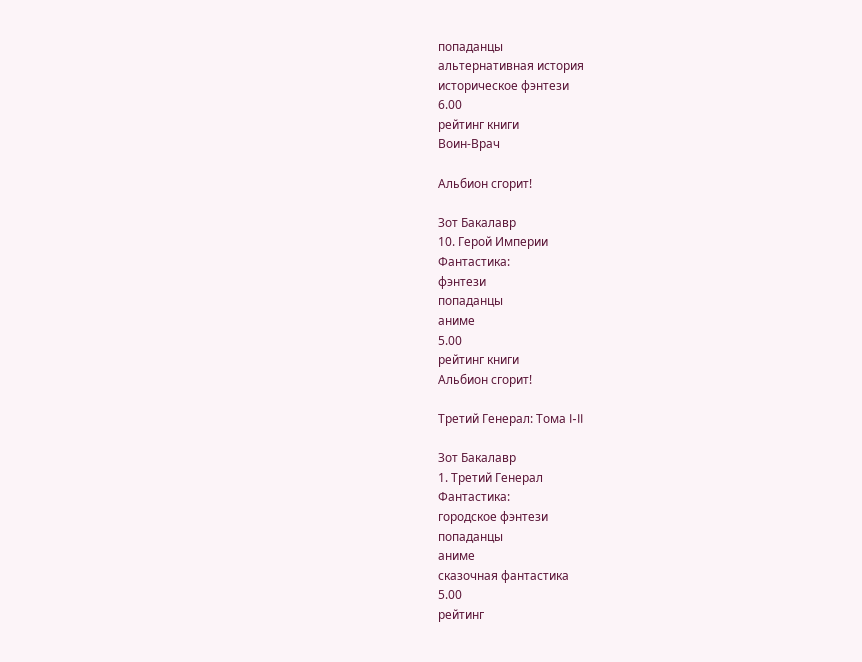попаданцы
альтернативная история
историческое фэнтези
6.00
рейтинг книги
Воин-Врач

Альбион сгорит!

Зот Бакалавр
10. Герой Империи
Фантастика:
фэнтези
попаданцы
аниме
5.00
рейтинг книги
Альбион сгорит!

Третий Генерал: Тома I-II

Зот Бакалавр
1. Третий Генерал
Фантастика:
городское фэнтези
попаданцы
аниме
сказочная фантастика
5.00
рейтинг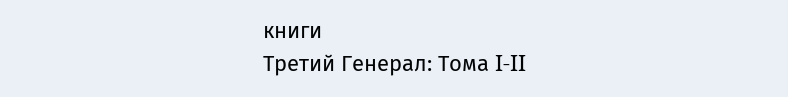книги
Третий Генерал: Тома I-II